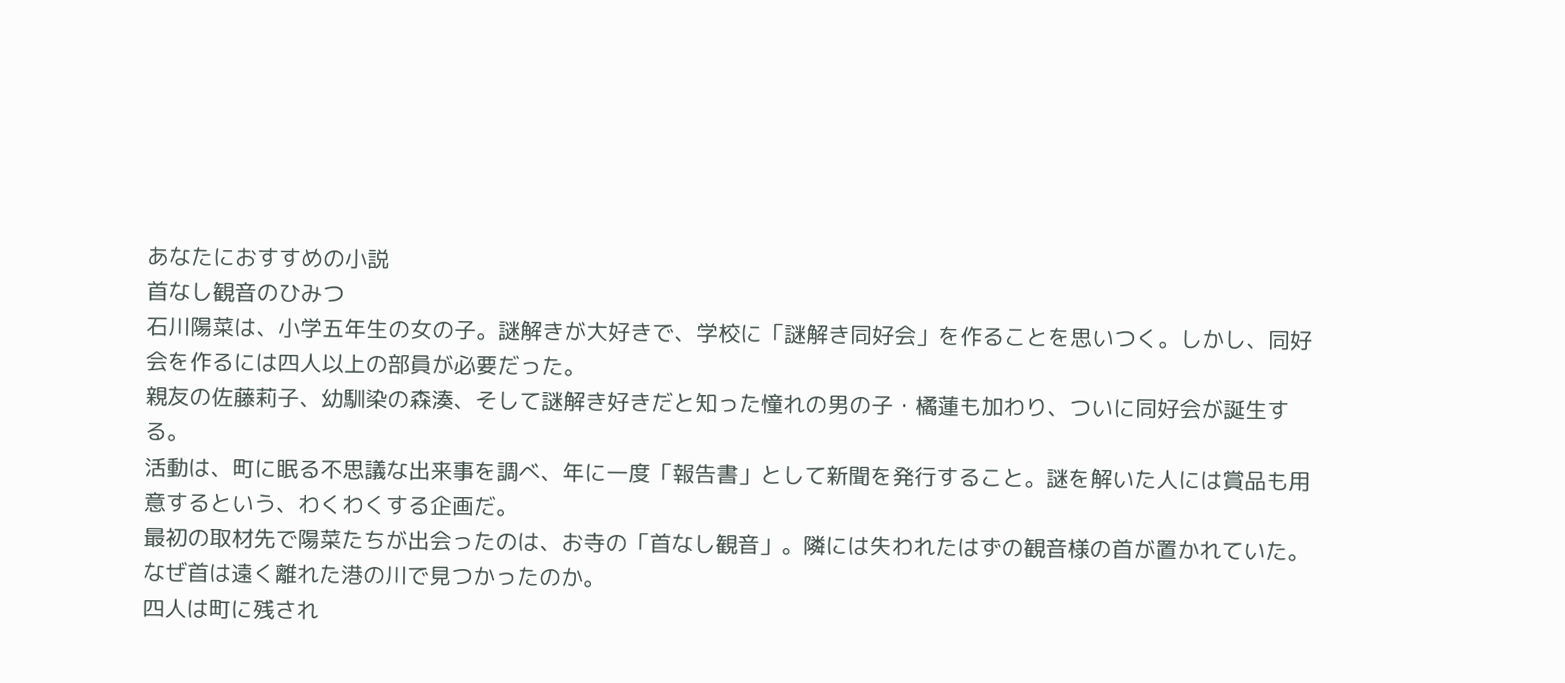あなたにおすすめの小説
首なし観音のひみつ
石川陽菜は、小学五年生の女の子。謎解きが大好きで、学校に「謎解き同好会」を作ることを思いつく。しかし、同好会を作るには四人以上の部員が必要だった。
親友の佐藤莉子、幼馴染の森湊、そして謎解き好きだと知った憧れの男の子・橘蓮も加わり、ついに同好会が誕生する。
活動は、町に眠る不思議な出来事を調べ、年に一度「報告書」として新聞を発行すること。謎を解いた人には賞品も用意するという、わくわくする企画だ。
最初の取材先で陽菜たちが出会ったのは、お寺の「首なし観音」。隣には失われたはずの観音様の首が置かれていた。
なぜ首は遠く離れた港の川で見つかったのか。
四人は町に残され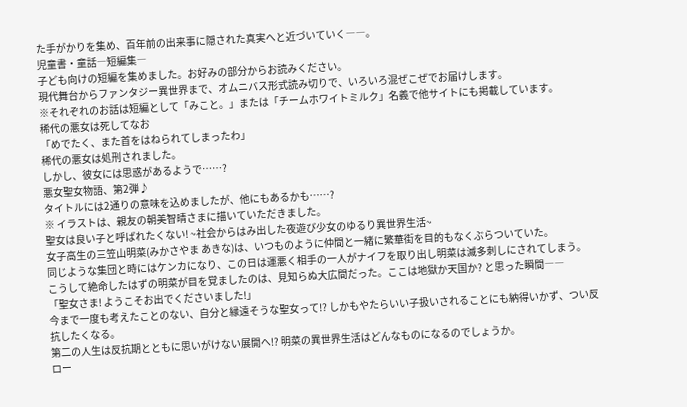た手がかりを集め、百年前の出来事に隠された真実へと近づいていく――。
児童書・童話―短編集―
子ども向けの短編を集めました。お好みの部分からお読みください。
現代舞台からファンタジー異世界まで、オムニバス形式読み切りで、いろいろ混ぜこぜでお届けします。
※それぞれのお話は短編として「みこと。」または「チームホワイトミルク」名義で他サイトにも掲載しています。
稀代の悪女は死してなお
「めでたく、また首をはねられてしまったわ」
稀代の悪女は処刑されました。
しかし、彼女には思惑があるようで……?
悪女聖女物語、第2弾♪
タイトルには2通りの意味を込めましたが、他にもあるかも……?
※ イラストは、親友の朝美智晴さまに描いていただきました。
聖女は良い子と呼ばれたくない! ~社会からはみ出した夜遊び少女のゆるり異世界生活~
女子高生の三笠山明菜(みかさやま あきな)は、いつものように仲間と一緒に繁華街を目的もなくぶらついていた。
同じような集団と時にはケンカになり、この日は運悪く相手の一人がナイフを取り出し明菜は滅多刺しにされてしまう。
こうして絶命したはずの明菜が目を覚ましたのは、見知らぬ大広間だった。ここは地獄か天国か? と思った瞬間――
「聖女さま! ようこそお出でくださいました!」
今まで一度も考えたことのない、自分と縁遠そうな聖女って!? しかもやたらいい子扱いされることにも納得いかず、つい反抗したくなる。
第二の人生は反抗期とともに思いがけない展開へ!? 明菜の異世界生活はどんなものになるのでしょうか。
ロー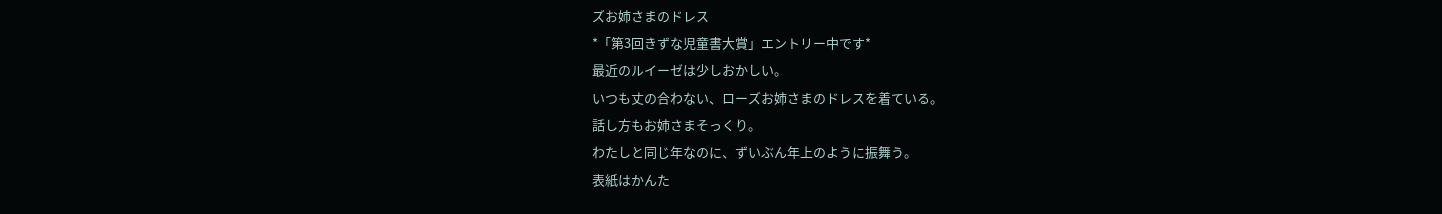ズお姉さまのドレス
*「第3回きずな児童書大賞」エントリー中です*
最近のルイーゼは少しおかしい。
いつも丈の合わない、ローズお姉さまのドレスを着ている。
話し方もお姉さまそっくり。
わたしと同じ年なのに、ずいぶん年上のように振舞う。
表紙はかんた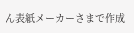ん表紙メーカーさまで作成